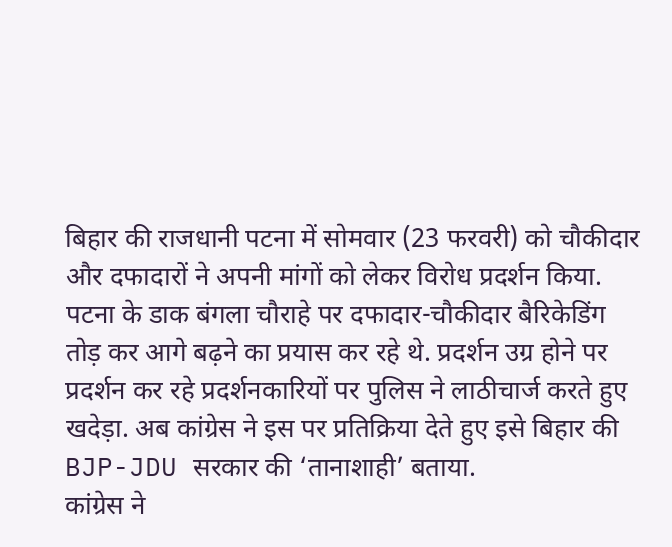बिहार की राजधानी पटना में सोमवार (23 फरवरी) को चौकीदार और दफादारों ने अपनी मांगों को लेकर विरोध प्रदर्शन किया. पटना के डाक बंगला चौराहे पर दफादार-चौकीदार बैरिकेडिंग तोड़ कर आगे बढ़ने का प्रयास कर रहे थे. प्रदर्शन उग्र होने पर प्रदर्शन कर रहे प्रदर्शनकारियों पर पुलिस ने लाठीचार्ज करते हुए खदेड़ा. अब कांग्रेस ने इस पर प्रतिक्रिया देते हुए इसे बिहार की BJP-JDU सरकार की ‘तानाशाही’ बताया.
कांग्रेस ने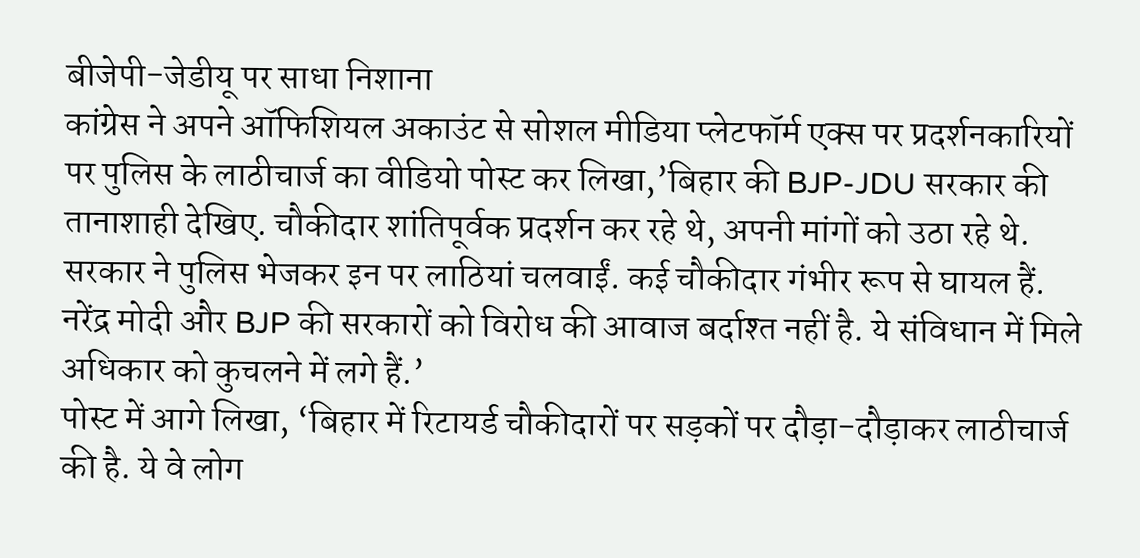बीजेपी-जेडीयू पर साधा निशाना
कांग्रेस ने अपने ऑफिशियल अकाउंट से सोशल मीडिया प्लेटफॉर्म एक्स पर प्रदर्शनकारियों पर पुलिस के लाठीचार्ज का वीडियो पोस्ट कर लिखा,’बिहार की BJP-JDU सरकार की तानाशाही देखिए. चौकीदार शांतिपूर्वक प्रदर्शन कर रहे थे, अपनी मांगों को उठा रहे थे. सरकार ने पुलिस भेजकर इन पर लाठियां चलवाईं. कई चौकीदार गंभीर रूप से घायल हैं. नरेंद्र मोदी और BJP की सरकारों को विरोध की आवाज बर्दाश्त नहीं है. ये संविधान में मिले अधिकार को कुचलने में लगे हैं.’
पोस्ट में आगे लिखा, ‘बिहार में रिटायर्ड चौकीदारों पर सड़कों पर दौड़ा-दौड़ाकर लाठीचार्ज की है. ये वे लोग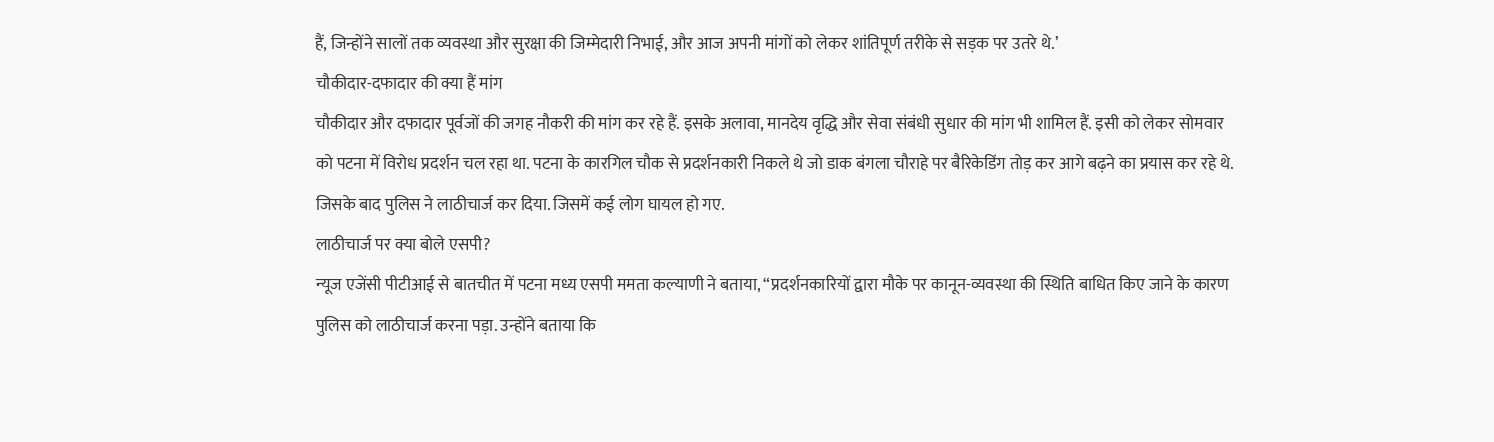हैं, जिन्होंने सालों तक व्यवस्था और सुरक्षा की जिम्मेदारी निभाई, और आज अपनी मांगों को लेकर शांतिपूर्ण तरीके से सड़क पर उतरे थे.’
चौकीदार-दफादार की क्या हैं मांग
चौकीदार और दफादार पूर्वजों की जगह नौकरी की मांग कर रहे हैं. इसके अलावा, मानदेय वृद्धि और सेवा संबंधी सुधार की मांग भी शामिल हैं. इसी को लेकर सोमवार को पटना में विरोध प्रदर्शन चल रहा था. पटना के कारगिल चौक से प्रदर्शनकारी निकले थे जो डाक बंगला चौराहे पर बैरिकेडिंग तोड़ कर आगे बढ़ने का प्रयास कर रहे थे. जिसके बाद पुलिस ने लाठीचार्ज कर दिया. जिसमें कई लोग घायल हो गए.
लाठीचार्ज पर क्या बोले एसपी?
न्यूज एजेंसी पीटीआई से बातचीत में पटना मध्य एसपी ममता कल्याणी ने बताया, “प्रदर्शनकारियों द्वारा मौके पर कानून-व्यवस्था की स्थिति बाधित किए जाने के कारण पुलिस को लाठीचार्ज करना पड़ा. उन्होंने बताया कि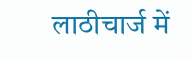लाठीचार्ज में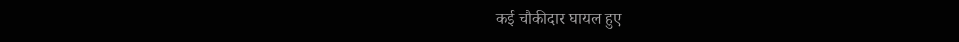कई चौकीदार घायल हुए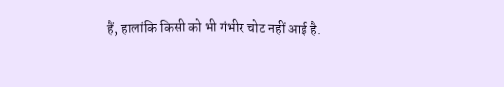हैं, हालांकि किसी को भी गंभीर चोट नहीं आई है.